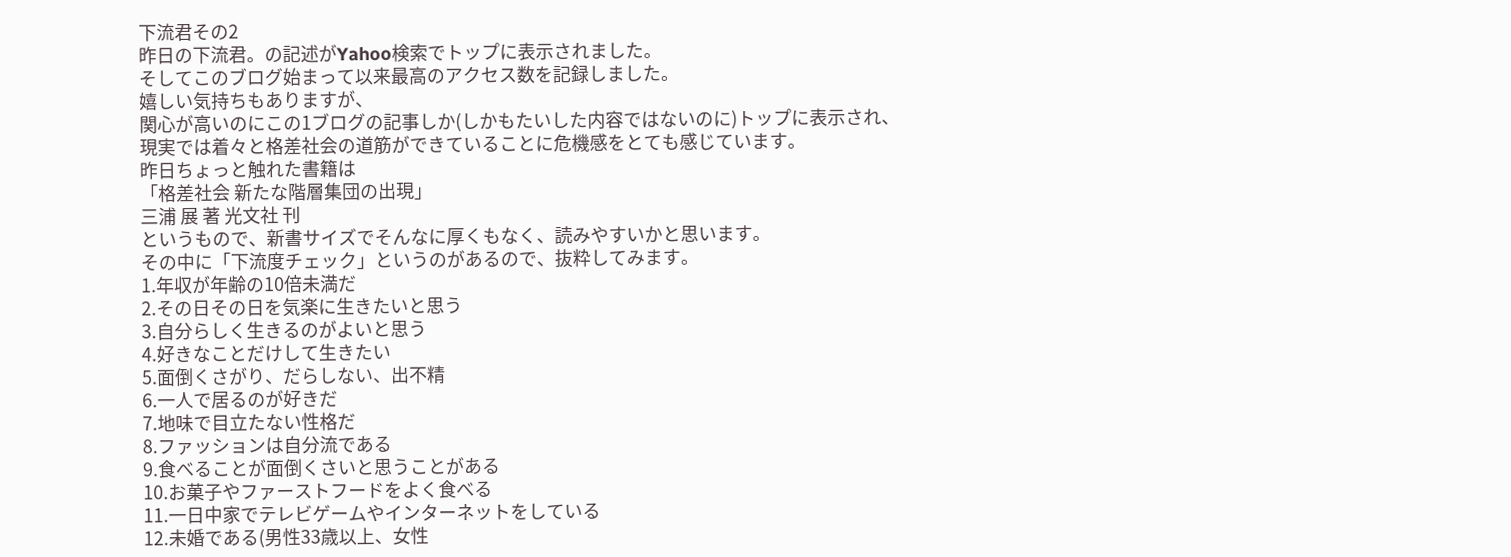下流君その2
昨日の下流君。の記述がYahoo検索でトップに表示されました。
そしてこのブログ始まって以来最高のアクセス数を記録しました。
嬉しい気持ちもありますが、
関心が高いのにこの1ブログの記事しか(しかもたいした内容ではないのに)トップに表示され、
現実では着々と格差社会の道筋ができていることに危機感をとても感じています。
昨日ちょっと触れた書籍は
「格差社会 新たな階層集団の出現」
三浦 展 著 光文社 刊
というもので、新書サイズでそんなに厚くもなく、読みやすいかと思います。
その中に「下流度チェック」というのがあるので、抜粋してみます。
1.年収が年齢の10倍未満だ
2.その日その日を気楽に生きたいと思う
3.自分らしく生きるのがよいと思う
4.好きなことだけして生きたい
5.面倒くさがり、だらしない、出不精
6.一人で居るのが好きだ
7.地味で目立たない性格だ
8.ファッションは自分流である
9.食べることが面倒くさいと思うことがある
10.お菓子やファーストフードをよく食べる
11.一日中家でテレビゲームやインターネットをしている
12.未婚である(男性33歳以上、女性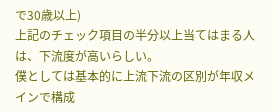で30歳以上)
上記のチェック項目の半分以上当てはまる人は、下流度が高いらしい。
僕としては基本的に上流下流の区別が年収メインで構成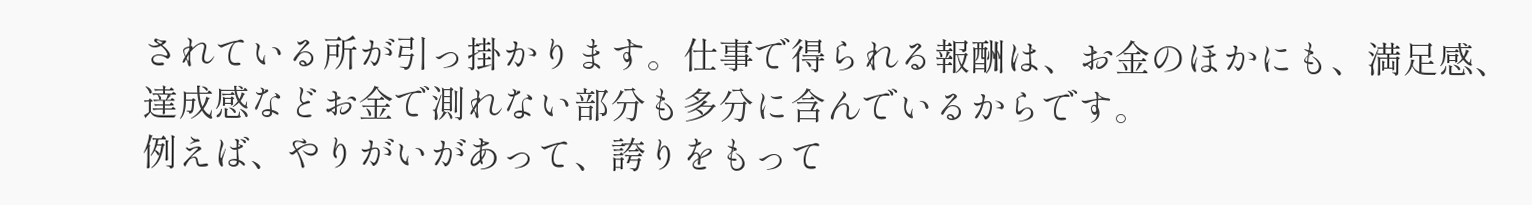されている所が引っ掛かります。仕事で得られる報酬は、お金のほかにも、満足感、達成感などお金で測れない部分も多分に含んでいるからです。
例えば、やりがいがあって、誇りをもって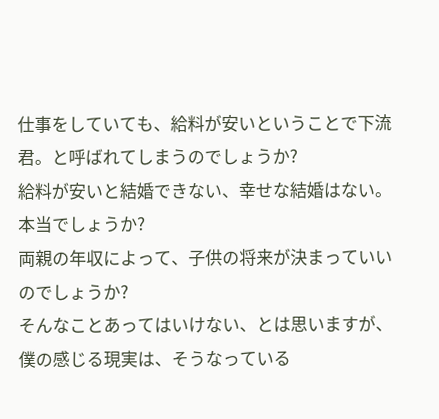仕事をしていても、給料が安いということで下流君。と呼ばれてしまうのでしょうか?
給料が安いと結婚できない、幸せな結婚はない。本当でしょうか?
両親の年収によって、子供の将来が決まっていいのでしょうか?
そんなことあってはいけない、とは思いますが、僕の感じる現実は、そうなっている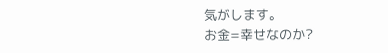気がします。
お金=幸せなのか?